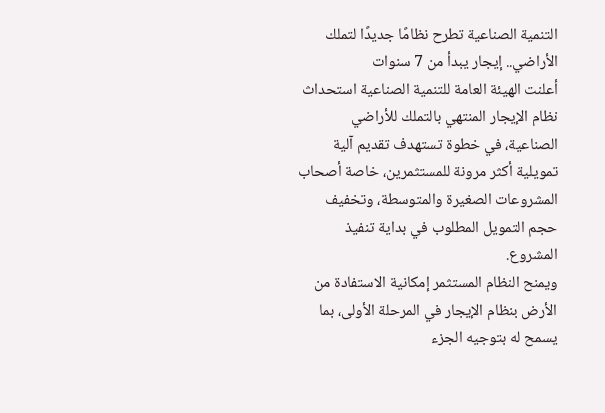التنمية الصناعية تطرح نظامًا جديدًا لتملك الأراضي.. إيجار يبدأ من 7 سنوات
أعلنت الهيئة العامة للتنمية الصناعية استحداث نظام الإيجار المنتهي بالتملك للأراضي الصناعية، في خطوة تستهدف تقديم آلية تمويلية أكثر مرونة للمستثمرين، خاصة أصحاب المشروعات الصغيرة والمتوسطة، وتخفيف حجم التمويل المطلوب في بداية تنفيذ المشروع.
ويمنح النظام المستثمر إمكانية الاستفادة من الأرض بنظام الإيجار في المرحلة الأولى، بما يسمح له بتوجيه الجزء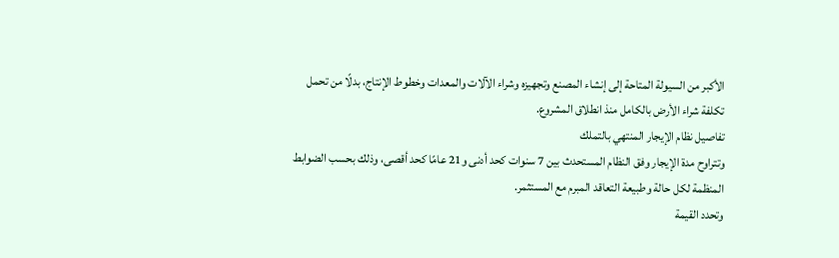الأكبر من السيولة المتاحة إلى إنشاء المصنع وتجهيزه وشراء الآلات والمعدات وخطوط الإنتاج، بدلًا من تحمل تكلفة شراء الأرض بالكامل منذ انطلاق المشروع.
تفاصيل نظام الإيجار المنتهي بالتملك
وتتراوح مدة الإيجار وفق النظام المستحدث بين 7 سنوات كحد أدنى و21 عامًا كحد أقصى، وذلك بحسب الضوابط المنظمة لكل حالة وطبيعة التعاقد المبرم مع المستثمر.
وتحدد القيمة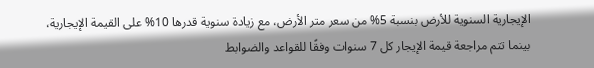الإيجارية السنوية للأرض بنسبة 5% من سعر متر الأرض، مع زيادة سنوية قدرها 10% على القيمة الإيجارية، بينما تتم مراجعة قيمة الإيجار كل 7 سنوات وفقًا للقواعد والضوابط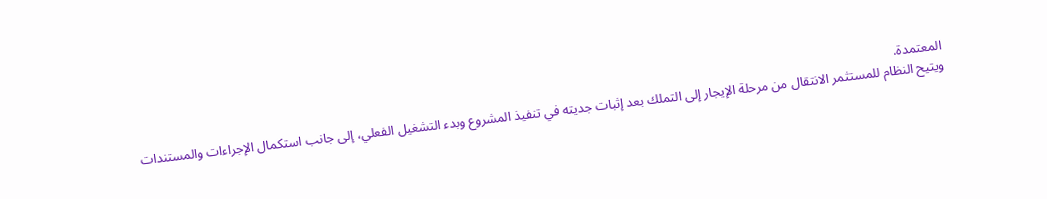المعتمدة.
ويتيح النظام للمستثمر الانتقال من مرحلة الإيجار إلى التملك بعد إثبات جديته في تنفيذ المشروع وبدء التشغيل الفعلي، إلى جانب استكمال الإجراءات والمستندات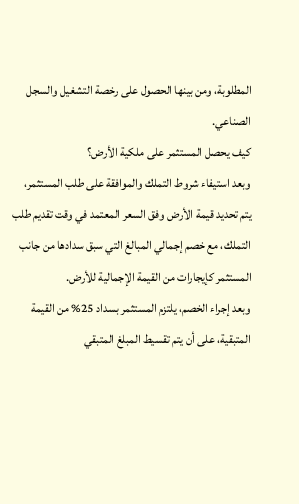المطلوبة، ومن بينها الحصول على رخصة التشغيل والسجل الصناعي.
كيف يحصل المستثمر على ملكية الأرض؟
وبعد استيفاء شروط التملك والموافقة على طلب المستثمر، يتم تحديد قيمة الأرض وفق السعر المعتمد في وقت تقديم طلب التملك، مع خصم إجمالي المبالغ التي سبق سدادها من جانب المستثمر كإيجارات من القيمة الإجمالية للأرض.
وبعد إجراء الخصم، يلتزم المستثمر بسداد 25% من القيمة المتبقية، على أن يتم تقسيط المبلغ المتبقي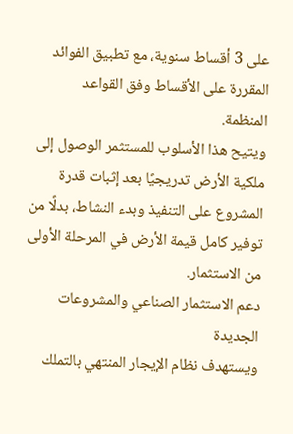على 3 أقساط سنوية، مع تطبيق الفوائد المقررة على الأقساط وفق القواعد المنظمة.
ويتيح هذا الأسلوب للمستثمر الوصول إلى ملكية الأرض تدريجيًا بعد إثبات قدرة المشروع على التنفيذ وبدء النشاط، بدلًا من توفير كامل قيمة الأرض في المرحلة الأولى من الاستثمار.
دعم الاستثمار الصناعي والمشروعات الجديدة
ويستهدف نظام الإيجار المنتهي بالتملك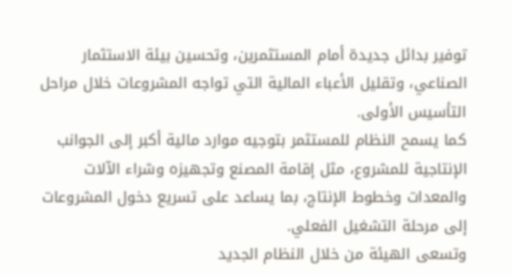توفير بدائل جديدة أمام المستثمرين، وتحسين بيئة الاستثمار الصناعي، وتقليل الأعباء المالية التي تواجه المشروعات خلال مراحل التأسيس الأولى.
كما يسمح النظام للمستثمر بتوجيه موارد مالية أكبر إلى الجوانب الإنتاجية للمشروع، مثل إقامة المصنع وتجهيزه وشراء الآلات والمعدات وخطوط الإنتاج، بما يساعد على تسريع دخول المشروعات إلى مرحلة التشغيل الفعلي.
وتسعى الهيئة من خلال النظام الجديد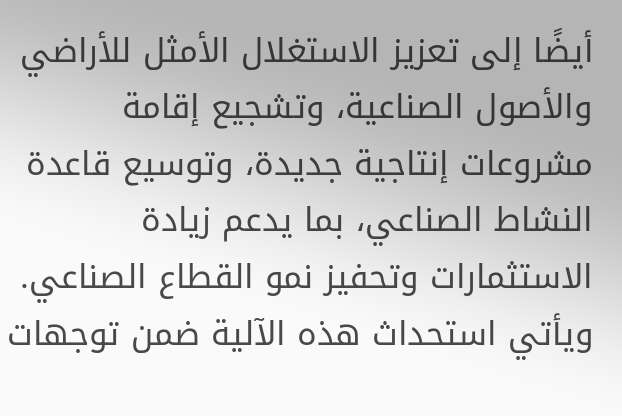أيضًا إلى تعزيز الاستغلال الأمثل للأراضي والأصول الصناعية، وتشجيع إقامة مشروعات إنتاجية جديدة، وتوسيع قاعدة النشاط الصناعي، بما يدعم زيادة الاستثمارات وتحفيز نمو القطاع الصناعي.
ويأتي استحداث هذه الآلية ضمن توجهات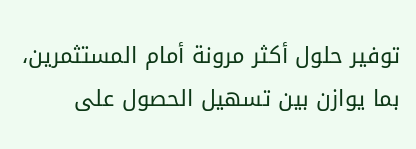توفير حلول أكثر مرونة أمام المستثمرين، بما يوازن بين تسهيل الحصول على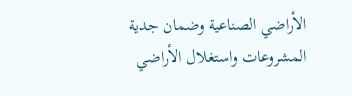الأراضي الصناعية وضمان جدية المشروعات واستغلال الأراضي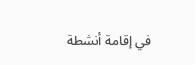في إقامة أنشطة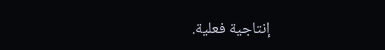إنتاجية فعلية.